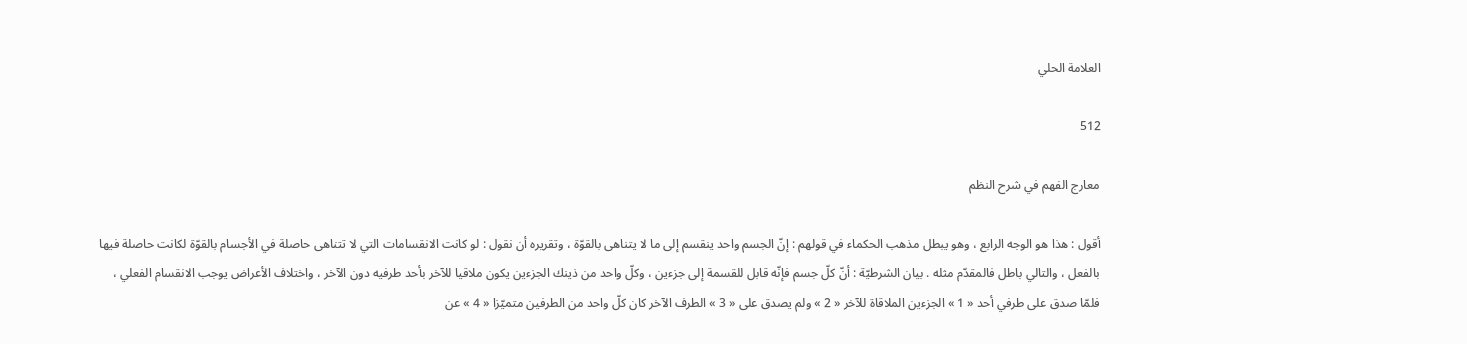العلامة الحلي

512

معارج الفهم في شرح النظم

أقول : هذا هو الوجه الرابع ، وهو يبطل مذهب الحكماء في قولهم : إنّ الجسم واحد ينقسم إلى ما لا يتناهى بالقوّة ، وتقريره أن نقول : لو كانت الانقسامات التي لا تتناهى حاصلة في الأجسام بالقوّة لكانت حاصلة فيها بالفعل ، والتالي باطل فالمقدّم مثله . بيان الشرطيّة : أنّ كلّ جسم فإنّه قابل للقسمة إلى جزءين ، وكلّ واحد من ذينك الجزءين يكون ملاقيا للآخر بأحد طرفيه دون الآخر ، واختلاف الأعراض يوجب الانقسام الفعلي ، فلمّا صدق على طرفي أحد « 1 » الجزءين الملاقاة للآخر « 2 » ولم يصدق على « 3 » الطرف الآخر كان كلّ واحد من الطرفين متميّزا « 4 » عن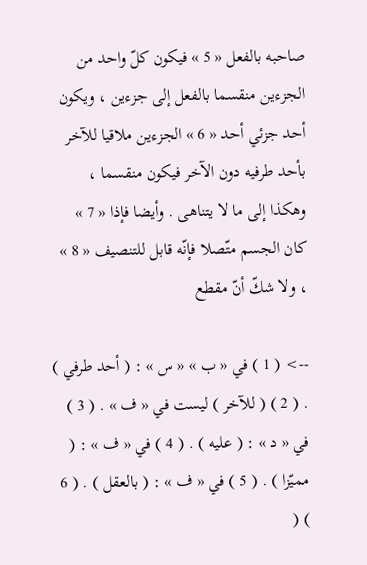صاحبه بالفعل « 5 » فيكون كلّ واحد من الجزءين منقسما بالفعل إلى جزءين ، ويكون أحد جزئي أحد « 6 » الجزءين ملاقيا للآخر بأحد طرفيه دون الآخر فيكون منقسما ، وهكذا إلى ما لا يتناهى . وأيضا فإذا « 7 » كان الجسم متّصلا فإنّه قابل للتنصيف « 8 » ، ولا شكّ أنّ مقطع

--> ( 1 ) في « ب » « س » : ( أحد طرفي ) . ( 2 ) ( للآخر ) ليست في « ف » . ( 3 ) في « د » : ( عليه ) . ( 4 ) في « ف » : ( مميّزا ) . ( 5 ) في « ف » : ( بالعقل ) . ( 6 ) (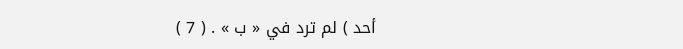أحد ) لم ترد في « ب » . ( 7 )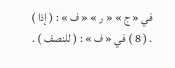في « ج » « ر » « ف » : ( إذا ) . ( 8 ) في « ف » : ( للنصف ) .